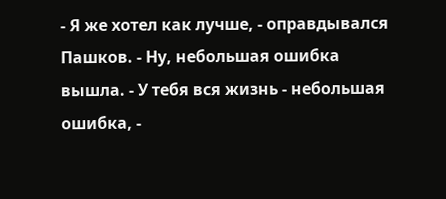- Я же хотел как лучше, - оправдывался Пашков. - Ну, небольшая ошибка вышла. - У тебя вся жизнь - небольшая ошибка, -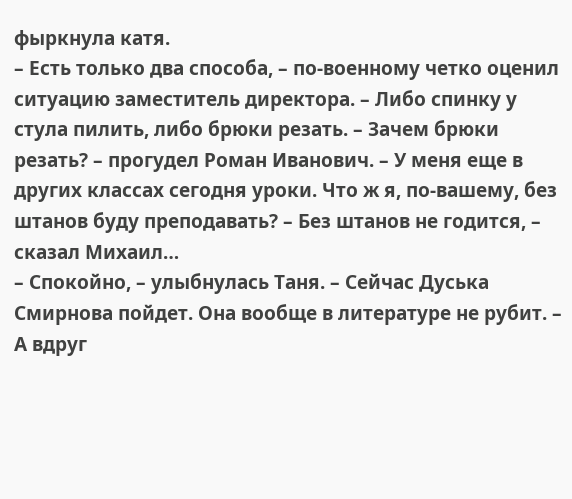фыркнула катя.
– Есть только два способа, – по-военному четко оценил ситуацию заместитель директора. – Либо спинку у стула пилить, либо брюки резать. – Зачем брюки резать? – прогудел Роман Иванович. – У меня еще в других классах сегодня уроки. Что ж я, по-вашему, без штанов буду преподавать? – Без штанов не годится, – сказал Михаил…
– Спокойно, – улыбнулась Таня. – Сейчас Дуська Смирнова пойдет. Она вообще в литературе не рубит. – А вдруг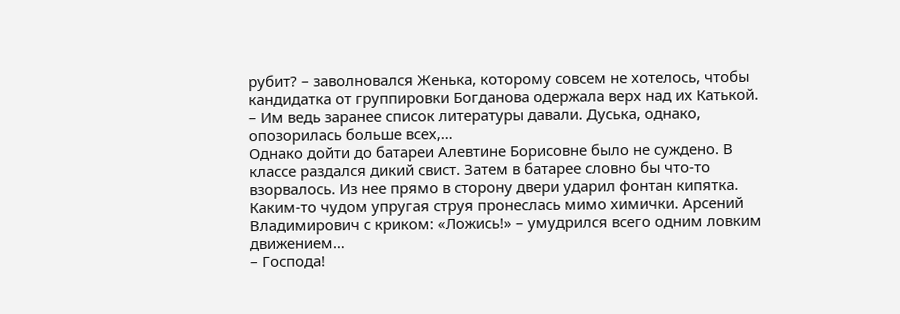рубит? – заволновался Женька, которому совсем не хотелось, чтобы кандидатка от группировки Богданова одержала верх над их Катькой. – Им ведь заранее список литературы давали. Дуська, однако, опозорилась больше всех,…
Однако дойти до батареи Алевтине Борисовне было не суждено. В классе раздался дикий свист. Затем в батарее словно бы что-то взорвалось. Из нее прямо в сторону двери ударил фонтан кипятка. Каким-то чудом упругая струя пронеслась мимо химички. Арсений Владимирович с криком: «Ложись!» – умудрился всего одним ловким движением…
– Господа!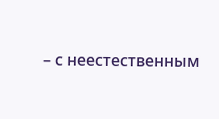– с неестественным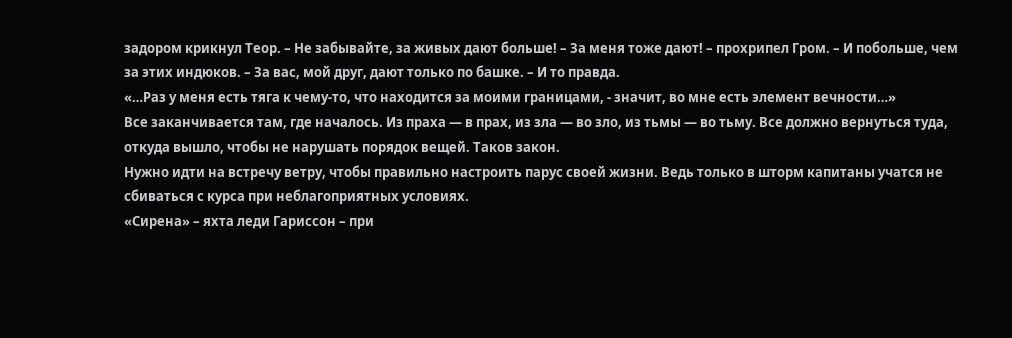задором крикнул Теор. – Не забывайте, за живых дают больше! – За меня тоже дают! – прохрипел Гром. – И побольше, чем за этих индюков. – За вас, мой друг, дают только по башке. – И то правда.
«…Раз у меня есть тяга к чему-то, что находится за моими границами, - значит, во мне есть элемент вечности…»
Все заканчивается там, где началось. Из праха — в прах, из зла — во зло, из тьмы — во тьму. Все должно вернуться туда, откуда вышло, чтобы не нарушать порядок вещей. Таков закон.
Нужно идти на встречу ветру, чтобы правильно настроить парус своей жизни. Ведь только в шторм капитаны учатся не сбиваться с курса при неблагоприятных условиях.
«Сирена» – яхта леди Гариссон – при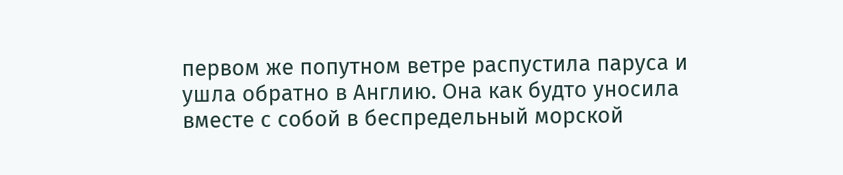первом же попутном ветре распустила паруса и ушла обратно в Англию. Она как будто уносила вместе с собой в беспредельный морской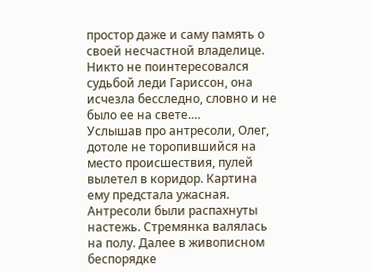простор даже и саму память о своей несчастной владелице. Никто не поинтересовался судьбой леди Гариссон, она исчезла бесследно, словно и не было ее на свете.…
Услышав про антресоли, Олег, дотоле не торопившийся на место происшествия, пулей вылетел в коридор. Картина ему предстала ужасная. Антресоли были распахнуты настежь. Стремянка валялась на полу. Далее в живописном беспорядке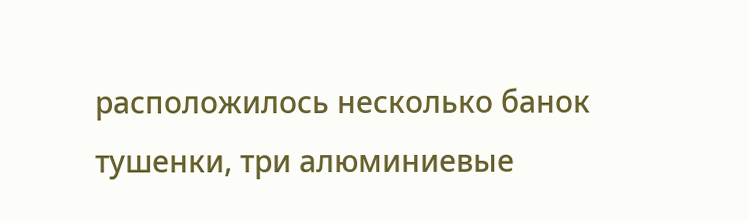расположилось несколько банок тушенки, три алюминиевые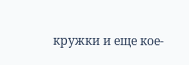кружки и еще кое-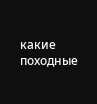какие походные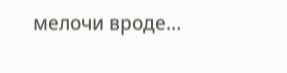мелочи вроде…